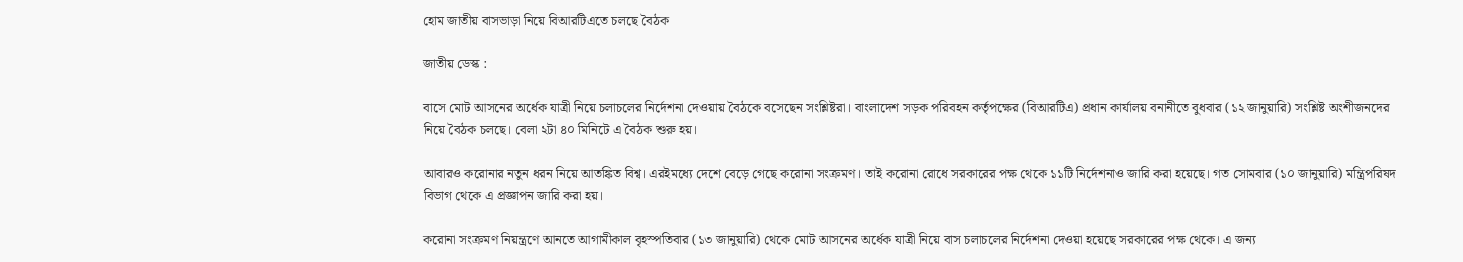হোম জাতীয় বাসভাড়া নিয়ে বিআরটিএতে চলছে বৈঠক

জাতীয় ডেস্ক :

বাসে মোট আসনের অর্ধেক যাত্রী নিয়ে চলাচলের নির্দেশনা দেওয়ায় বৈঠকে বসেছেন সংশ্লিষ্টরা। বাংলাদেশ সড়ক পরিবহন কর্তৃপক্ষের (বিআরটিএ) প্রধান কার্যালয় বনানীতে বুধবার (১২ জানুয়ারি) সংশ্লিষ্ট অংশীজনদের নিয়ে বৈঠক চলছে। বেলা ২টা ৪০ মিনিটে এ বৈঠক শুরু হয়।

আবারও করোনার নতুন ধরন নিয়ে আতঙ্কিত বিশ্ব। এরইমধ্যে দেশে বেড়ে গেছে করোনা সংক্রমণ। তাই করোনা রোধে সরকারের পক্ষ থেকে ১১টি নির্দেশনাও জারি করা হয়েছে। গত সোমবার (১০ জানুয়ারি) মন্ত্রিপরিষদ বিভাগ থেকে এ প্রজ্ঞাপন জারি করা হয়।

করোনা সংক্রমণ নিয়ন্ত্রণে আনতে আগামীকাল বৃহস্পতিবার (১৩ জানুয়ারি) থেকে মোট আসনের অর্ধেক যাত্রী নিয়ে বাস চলাচলের নির্দেশনা দেওয়া হয়েছে সরকারের পক্ষ থেকে। এ জন্য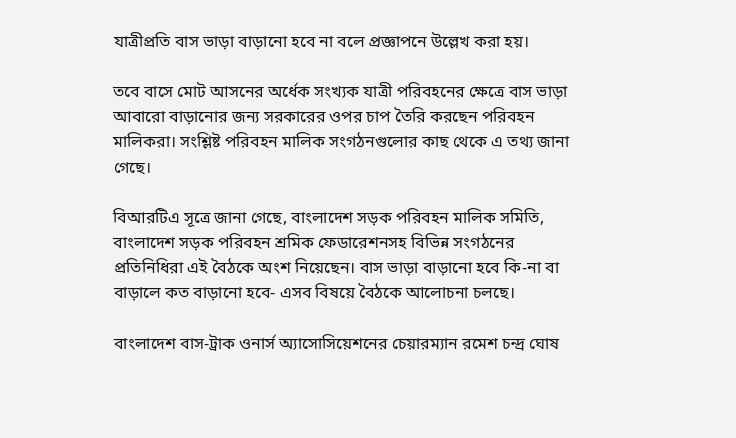যাত্রীপ্রতি বাস ভাড়া বাড়ানো হবে না বলে প্রজ্ঞাপনে উল্লেখ করা হয়।

তবে বাসে মোট আসনের অর্ধেক সংখ্যক যাত্রী পরিবহনের ক্ষেত্রে বাস ভাড়া আবারো বাড়ানোর জন্য সরকারের ওপর চাপ তৈরি করছেন পরিবহন মালিকরা। সংশ্লিষ্ট পরিবহন মালিক সংগঠনগুলোর কাছ থেকে এ তথ্য জানা গেছে।

বিআরটিএ সূত্রে জানা গেছে, বাংলাদেশ সড়ক পরিবহন মালিক সমিতি, বাংলাদেশ সড়ক পরিবহন শ্রমিক ফেডারেশনসহ বিভিন্ন সংগঠনের প্রতিনিধিরা এই বৈঠকে অংশ নিয়েছেন। বাস ভাড়া বাড়ানো হবে কি-না বা বাড়ালে কত বাড়ানো হবে- এসব বিষয়ে বৈঠকে আলোচনা চলছে।

বাংলাদেশ বাস-ট্রাক ওনার্স অ্যাসোসিয়েশনের চেয়ারম্যান রমেশ চন্দ্র ঘোষ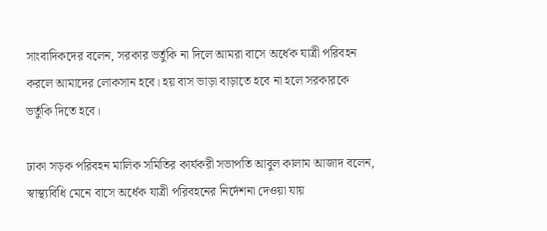সাংবাদিকদের বলেন, সরকার ভর্তুকি না দিলে আমরা বাসে অর্ধেক যাত্রী পরিবহন করলে আমাদের লোকসান হবে। হয় বাস ভাড়া বাড়াতে হবে না হলে সরকারকে ভর্তুকি দিতে হবে।

ঢাকা সড়ক পরিবহন মালিক সমিতির কার্যকরী সভাপতি আবুল কালাম আজাদ বলেন, স্বাস্থ্যবিধি মেনে বাসে অর্ধেক যাত্রী পরিবহনের নির্দেশনা দেওয়া যায়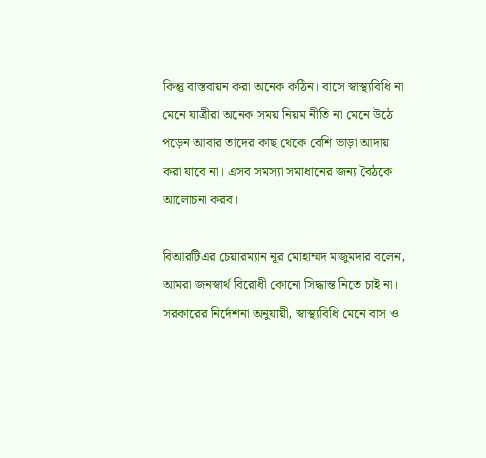কিন্তু বাস্তবায়ন করা অনেক কঠিন। বাসে স্বাস্থ্যবিধি না মেনে যাত্রীরা অনেক সময় নিয়ম নীতি না মেনে উঠে পড়েন আবার তাদের কাছ থেকে বেশি ভাড়া আদায় করা যাবে না। এসব সমস্যা সমাধানের জন্য বৈঠকে আলোচনা করব।

বিআরটিএর চেয়ারম্যান নূর মোহাম্মদ মজুমদার বলেন, আমরা জনস্বার্থ বিরোধী কোনো সিদ্ধান্ত নিতে চাই না। সরকারের নির্দেশনা অনুযায়ী, স্বাস্থ্যবিধি মেনে বাস ও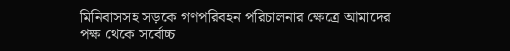মিনিবাসসহ সড়কে গণপরিবহন পরিচালনার ক্ষেত্রে আমাদের পক্ষ থেকে সর্বোচ্চ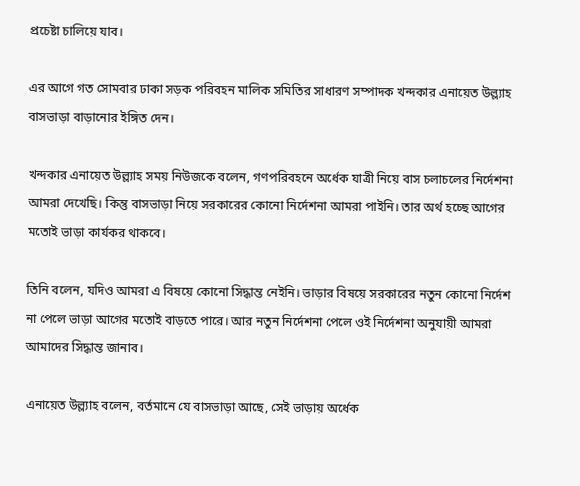প্রচেষ্টা চালিয়ে যাব।

এর আগে গত সোমবার ঢাকা সড়ক পরিবহন মালিক সমিতির সাধারণ সম্পাদক খন্দকার এনায়েত উল্ল্যাহ বাসভাড়া বাড়ানোর ইঙ্গিত দেন।

খন্দকার এনায়েত উল্ল্যাহ সময় নিউজকে বলেন, গণপরিবহনে অর্ধেক যাত্রী নিয়ে বাস চলাচলের নির্দেশনা আমরা দেখেছি। কিন্তু বাসভাড়া নিয়ে সরকারের কোনো নির্দেশনা আমরা পাইনি। তার অর্থ হচ্ছে আগের মতোই ভাড়া কার্যকর থাকবে।

তিনি বলেন, যদিও আমরা এ বিষয়ে কোনো সিদ্ধান্ত নেইনি। ভাড়ার বিষয়ে সরকারের নতুন কোনো নির্দেশ না পেলে ভাড়া আগের মতোই বাড়তে পারে। আর নতুন নির্দেশনা পেলে ওই নির্দেশনা অনুযায়ী আমরা আমাদের সিদ্ধান্ত জানাব।

এনায়েত উল্ল্যাহ বলেন, বর্তমানে যে বাসভাড়া আছে, সেই ভাড়ায় অর্ধেক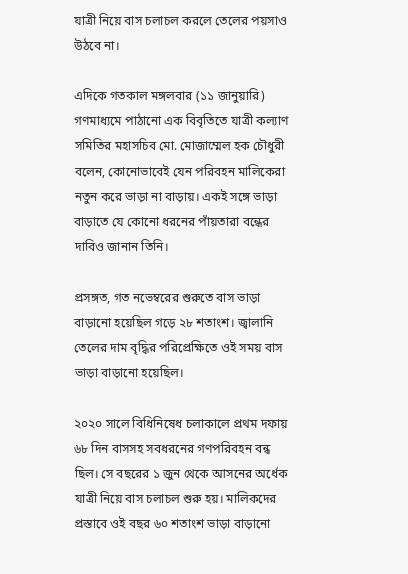যাত্রী নিয়ে বাস চলাচল করলে তেলের পয়সাও উঠবে না।

এদিকে গতকাল মঙ্গলবার (১১ জানুয়ারি) গণমাধ্যমে পাঠানো এক বিবৃতিতে যাত্রী কল্যাণ সমিতির মহাসচিব মো. মোজাম্মেল হক চৌধুরী বলেন, কোনোভাবেই যেন পরিবহন মালিকেরা নতুন করে ভাড়া না বাড়ায়। একই সঙ্গে ভাড়া বাড়াতে যে কোনো ধরনের পাঁয়তারা বন্ধের দাবিও জানান তিনি।

প্রসঙ্গত, গত নভেম্বরের শুরুতে বাস ভাড়া বাড়ানো হয়েছিল গড়ে ২৮ শতাংশ। জ্বালানি তেলের দাম বৃদ্ধির পরিপ্রেক্ষিতে ওই সময় বাস ভাড়া বাড়ানো হয়েছিল।

২০২০ সালে বিধিনিষেধ চলাকালে প্রথম দফায় ৬৮ দিন বাসসহ সবধরনের গণপরিবহন বন্ধ ছিল। সে বছরের ১ জুন থেকে আসনের অর্ধেক যাত্রী নিয়ে বাস চলাচল শুরু হয়। মালিকদের প্রস্তাবে ওই বছর ৬০ শতাংশ ভাড়া বাড়ানো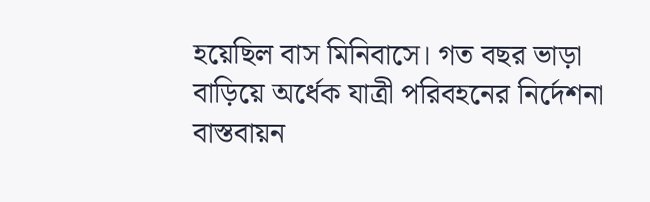হয়েছিল বাস মিনিবাসে। গত বছর ভাড়া বাড়িয়ে অর্ধেক যাত্রী পরিবহনের নির্দেশনা বাস্তবায়ন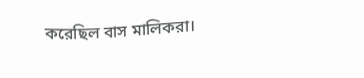করেছিল বাস মালিকরা।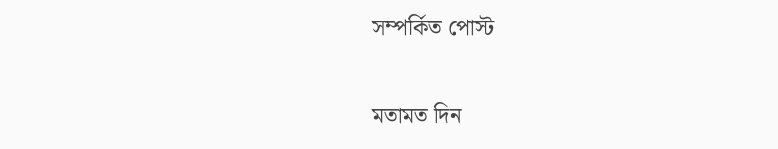সম্পর্কিত পোস্ট

মতামত দিন